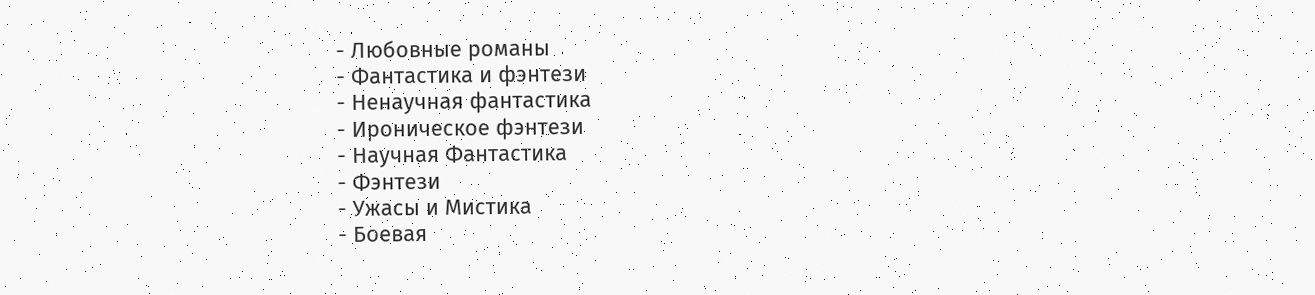- Любовные романы
- Фантастика и фэнтези
- Ненаучная фантастика
- Ироническое фэнтези
- Научная Фантастика
- Фэнтези
- Ужасы и Мистика
- Боевая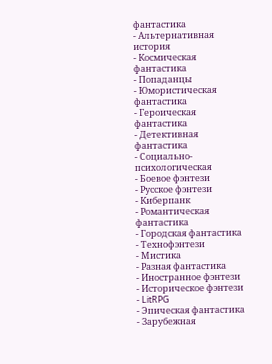фантастика
- Альтернативная история
- Космическая фантастика
- Попаданцы
- Юмористическая фантастика
- Героическая фантастика
- Детективная фантастика
- Социально-психологическая
- Боевое фэнтези
- Русское фэнтези
- Киберпанк
- Романтическая фантастика
- Городская фантастика
- Технофэнтези
- Мистика
- Разная фантастика
- Иностранное фэнтези
- Историческое фэнтези
- LitRPG
- Эпическая фантастика
- Зарубежная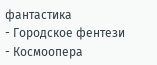фантастика
- Городское фентези
- Космоопера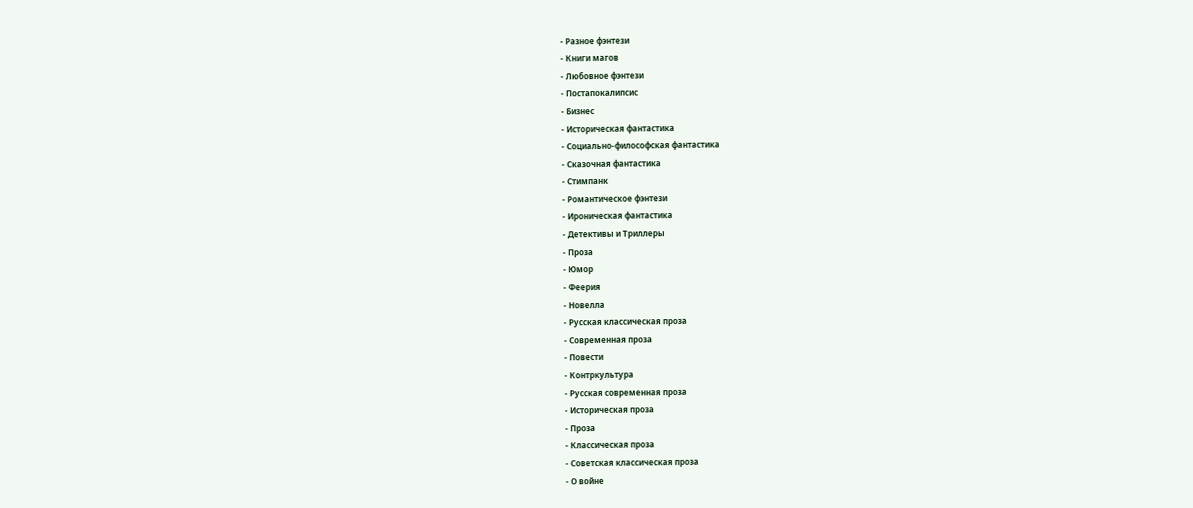- Разное фэнтези
- Книги магов
- Любовное фэнтези
- Постапокалипсис
- Бизнес
- Историческая фантастика
- Социально-философская фантастика
- Сказочная фантастика
- Стимпанк
- Романтическое фэнтези
- Ироническая фантастика
- Детективы и Триллеры
- Проза
- Юмор
- Феерия
- Новелла
- Русская классическая проза
- Современная проза
- Повести
- Контркультура
- Русская современная проза
- Историческая проза
- Проза
- Классическая проза
- Советская классическая проза
- О войне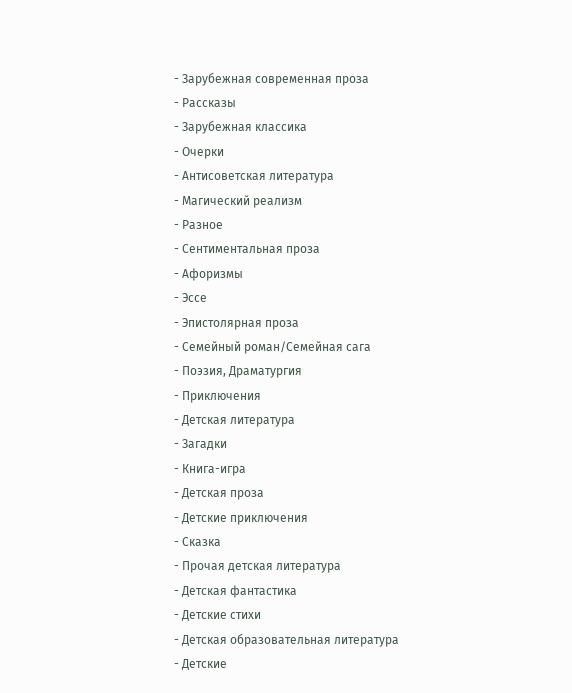- Зарубежная современная проза
- Рассказы
- Зарубежная классика
- Очерки
- Антисоветская литература
- Магический реализм
- Разное
- Сентиментальная проза
- Афоризмы
- Эссе
- Эпистолярная проза
- Семейный роман/Семейная сага
- Поэзия, Драматургия
- Приключения
- Детская литература
- Загадки
- Книга-игра
- Детская проза
- Детские приключения
- Сказка
- Прочая детская литература
- Детская фантастика
- Детские стихи
- Детская образовательная литература
- Детские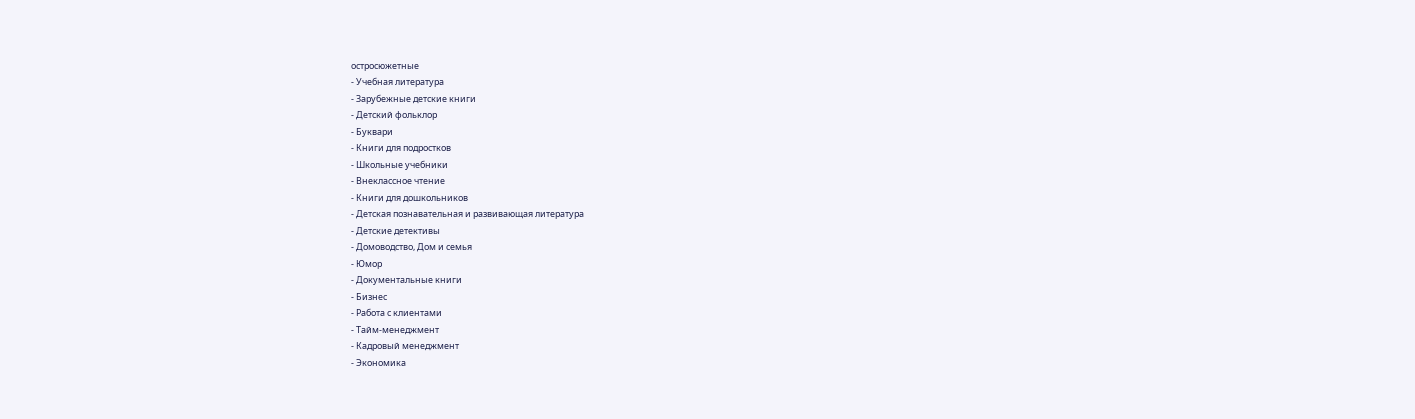остросюжетные
- Учебная литература
- Зарубежные детские книги
- Детский фольклор
- Буквари
- Книги для подростков
- Школьные учебники
- Внеклассное чтение
- Книги для дошкольников
- Детская познавательная и развивающая литература
- Детские детективы
- Домоводство, Дом и семья
- Юмор
- Документальные книги
- Бизнес
- Работа с клиентами
- Тайм-менеджмент
- Кадровый менеджмент
- Экономика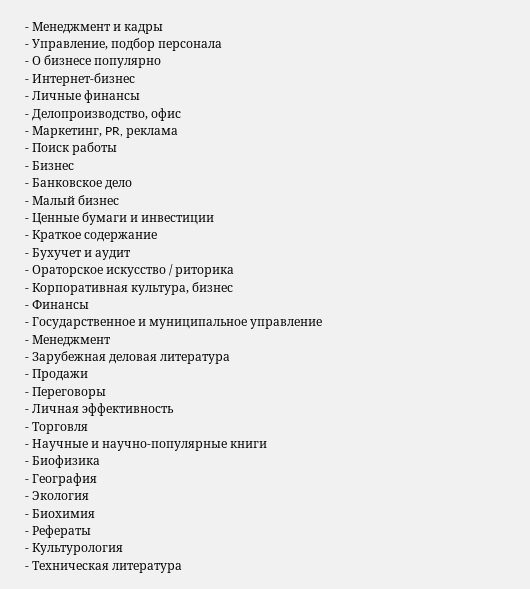- Менеджмент и кадры
- Управление, подбор персонала
- О бизнесе популярно
- Интернет-бизнес
- Личные финансы
- Делопроизводство, офис
- Маркетинг, PR, реклама
- Поиск работы
- Бизнес
- Банковское дело
- Малый бизнес
- Ценные бумаги и инвестиции
- Краткое содержание
- Бухучет и аудит
- Ораторское искусство / риторика
- Корпоративная культура, бизнес
- Финансы
- Государственное и муниципальное управление
- Менеджмент
- Зарубежная деловая литература
- Продажи
- Переговоры
- Личная эффективность
- Торговля
- Научные и научно-популярные книги
- Биофизика
- География
- Экология
- Биохимия
- Рефераты
- Культурология
- Техническая литература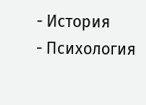- История
- Психология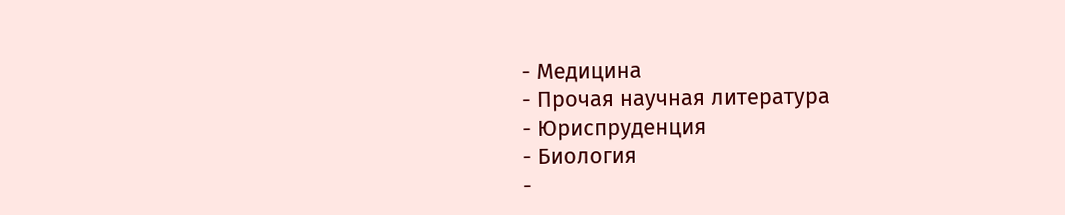- Медицина
- Прочая научная литература
- Юриспруденция
- Биология
-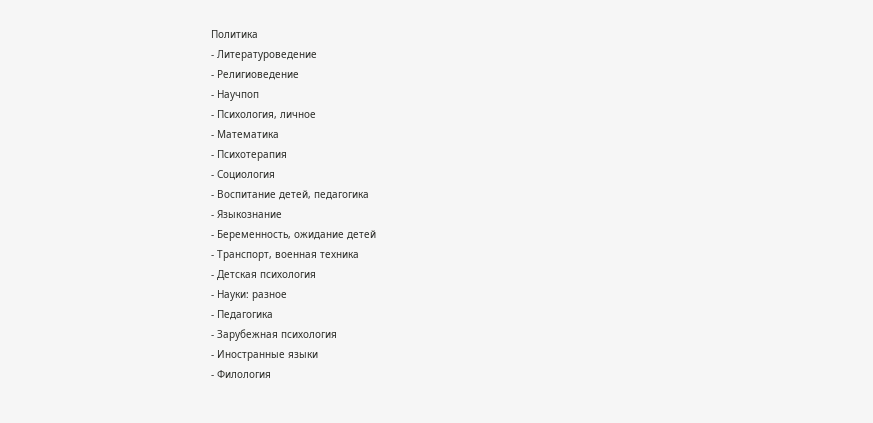Политика
- Литературоведение
- Религиоведение
- Научпоп
- Психология, личное
- Математика
- Психотерапия
- Социология
- Воспитание детей, педагогика
- Языкознание
- Беременность, ожидание детей
- Транспорт, военная техника
- Детская психология
- Науки: разное
- Педагогика
- Зарубежная психология
- Иностранные языки
- Филология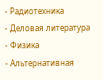- Радиотехника
- Деловая литература
- Физика
- Альтернативная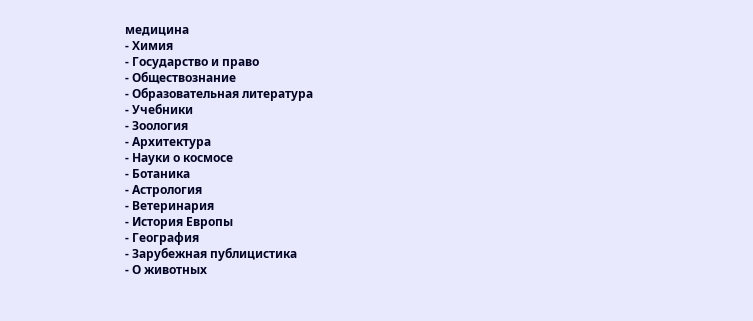медицина
- Химия
- Государство и право
- Обществознание
- Образовательная литература
- Учебники
- Зоология
- Архитектура
- Науки о космосе
- Ботаника
- Астрология
- Ветеринария
- История Европы
- География
- Зарубежная публицистика
- О животных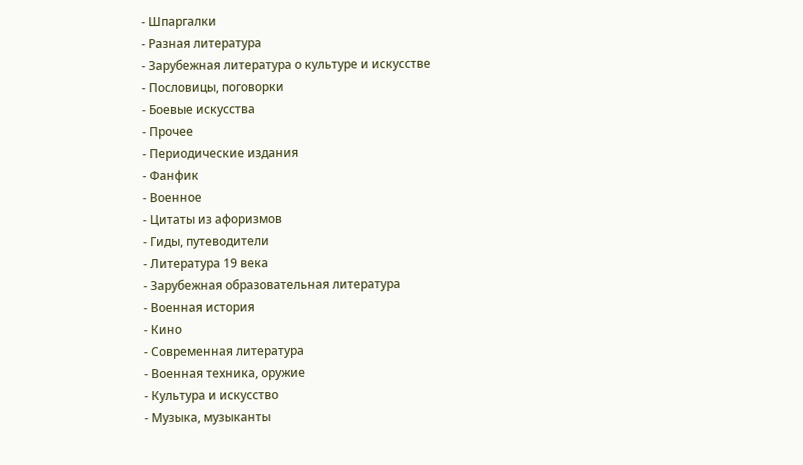- Шпаргалки
- Разная литература
- Зарубежная литература о культуре и искусстве
- Пословицы, поговорки
- Боевые искусства
- Прочее
- Периодические издания
- Фанфик
- Военное
- Цитаты из афоризмов
- Гиды, путеводители
- Литература 19 века
- Зарубежная образовательная литература
- Военная история
- Кино
- Современная литература
- Военная техника, оружие
- Культура и искусство
- Музыка, музыканты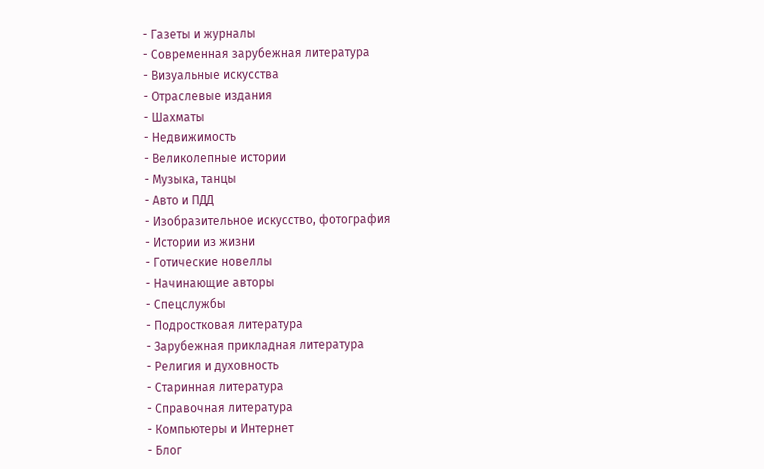- Газеты и журналы
- Современная зарубежная литература
- Визуальные искусства
- Отраслевые издания
- Шахматы
- Недвижимость
- Великолепные истории
- Музыка, танцы
- Авто и ПДД
- Изобразительное искусство, фотография
- Истории из жизни
- Готические новеллы
- Начинающие авторы
- Спецслужбы
- Подростковая литература
- Зарубежная прикладная литература
- Религия и духовность
- Старинная литература
- Справочная литература
- Компьютеры и Интернет
- Блог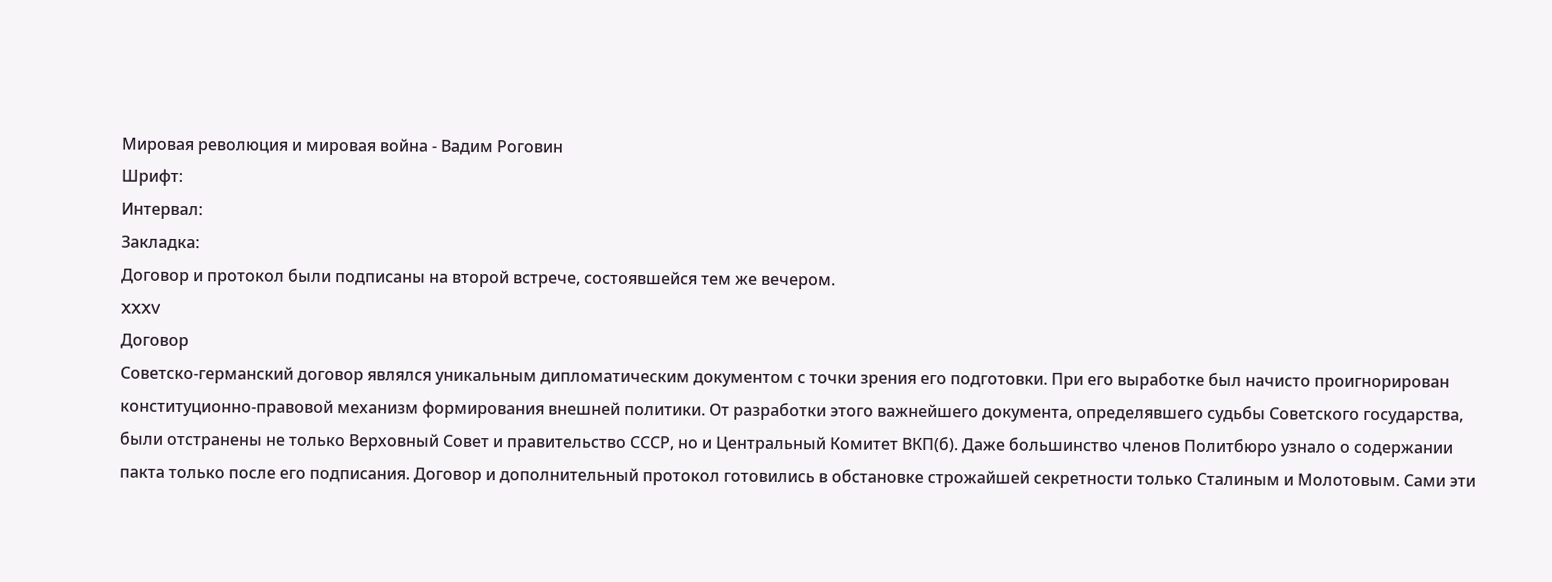Мировая революция и мировая война - Вадим Роговин
Шрифт:
Интервал:
Закладка:
Договор и протокол были подписаны на второй встрече, состоявшейся тем же вечером.
XXXV
Договор
Советско-германский договор являлся уникальным дипломатическим документом с точки зрения его подготовки. При его выработке был начисто проигнорирован конституционно-правовой механизм формирования внешней политики. От разработки этого важнейшего документа, определявшего судьбы Советского государства, были отстранены не только Верховный Совет и правительство СССР, но и Центральный Комитет ВКП(б). Даже большинство членов Политбюро узнало о содержании пакта только после его подписания. Договор и дополнительный протокол готовились в обстановке строжайшей секретности только Сталиным и Молотовым. Сами эти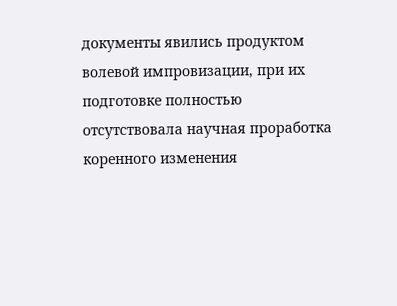документы явились продуктом волевой импровизации, при их подготовке полностью отсутствовала научная проработка коренного изменения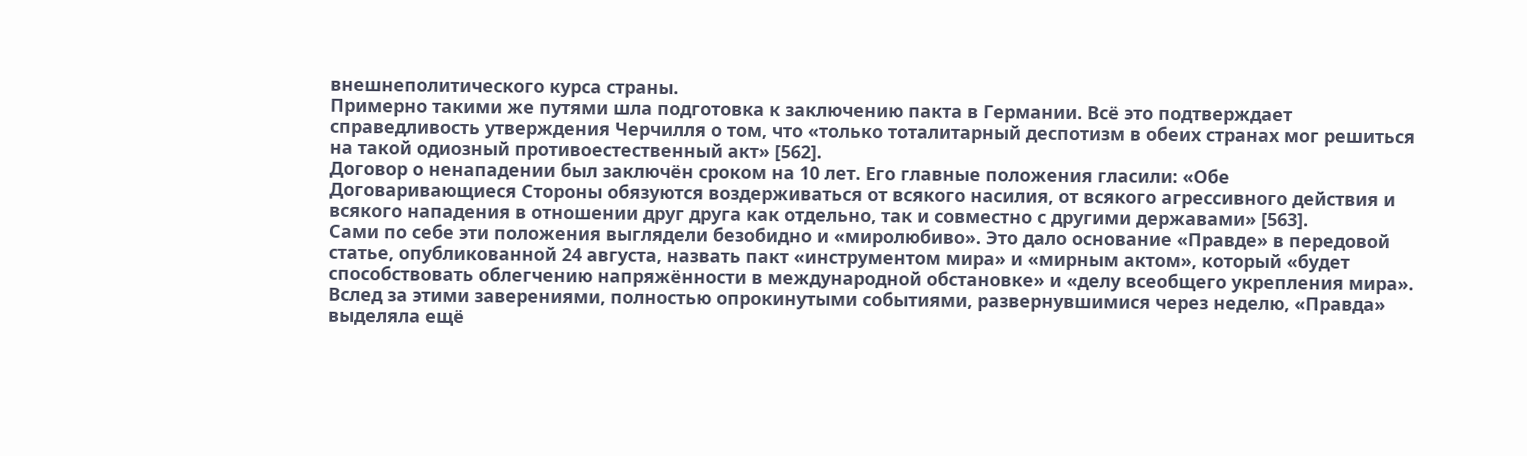внешнеполитического курса страны.
Примерно такими же путями шла подготовка к заключению пакта в Германии. Всё это подтверждает справедливость утверждения Черчилля о том, что «только тоталитарный деспотизм в обеих странах мог решиться на такой одиозный противоестественный акт» [562].
Договор о ненападении был заключён сроком на 10 лет. Его главные положения гласили: «Обе Договаривающиеся Стороны обязуются воздерживаться от всякого насилия, от всякого агрессивного действия и всякого нападения в отношении друг друга как отдельно, так и совместно с другими державами» [563].
Сами по себе эти положения выглядели безобидно и «миролюбиво». Это дало основание «Правде» в передовой статье, опубликованной 24 августа, назвать пакт «инструментом мира» и «мирным актом», который «будет способствовать облегчению напряжённости в международной обстановке» и «делу всеобщего укрепления мира». Вслед за этими заверениями, полностью опрокинутыми событиями, развернувшимися через неделю, «Правда» выделяла ещё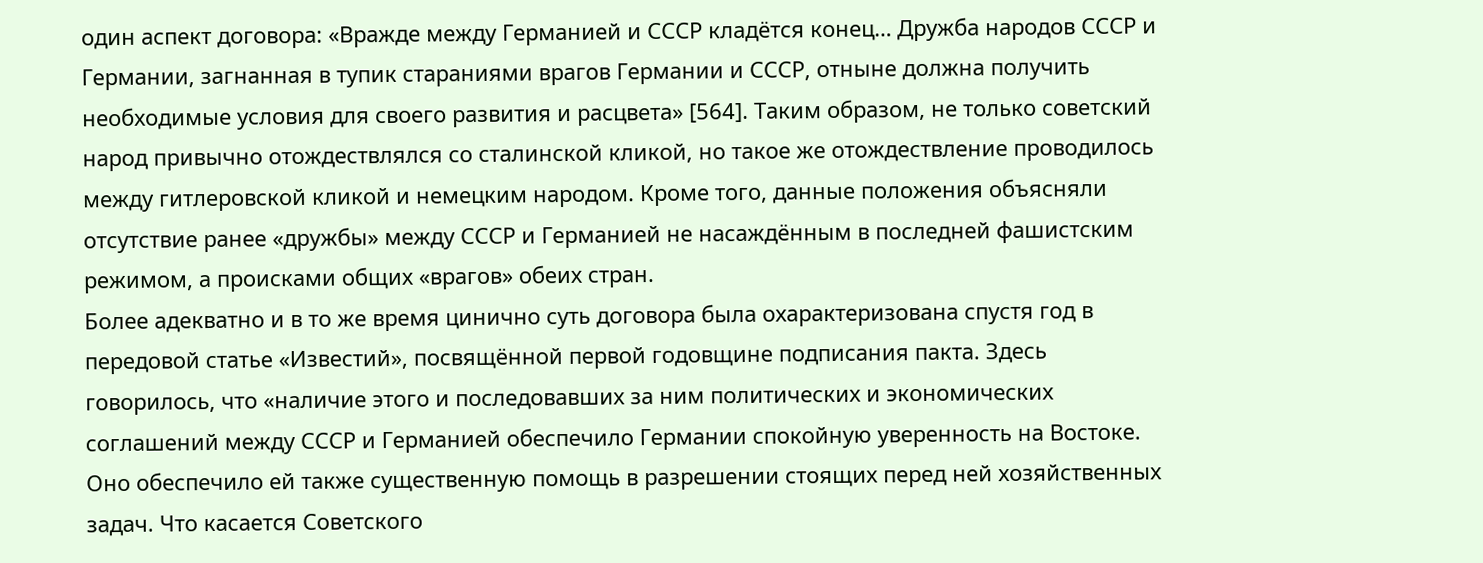один аспект договора: «Вражде между Германией и СССР кладётся конец… Дружба народов СССР и Германии, загнанная в тупик стараниями врагов Германии и СССР, отныне должна получить необходимые условия для своего развития и расцвета» [564]. Таким образом, не только советский народ привычно отождествлялся со сталинской кликой, но такое же отождествление проводилось между гитлеровской кликой и немецким народом. Кроме того, данные положения объясняли отсутствие ранее «дружбы» между СССР и Германией не насаждённым в последней фашистским режимом, а происками общих «врагов» обеих стран.
Более адекватно и в то же время цинично суть договора была охарактеризована спустя год в передовой статье «Известий», посвящённой первой годовщине подписания пакта. Здесь говорилось, что «наличие этого и последовавших за ним политических и экономических соглашений между СССР и Германией обеспечило Германии спокойную уверенность на Востоке. Оно обеспечило ей также существенную помощь в разрешении стоящих перед ней хозяйственных задач. Что касается Советского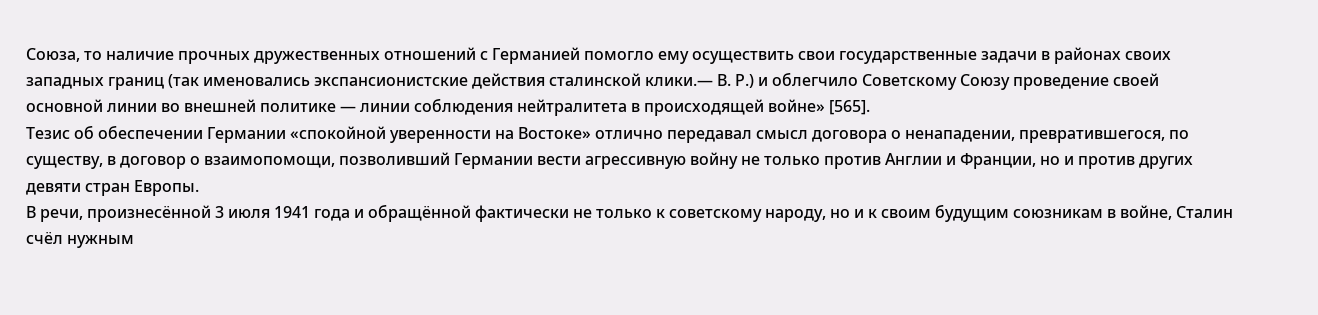Союза, то наличие прочных дружественных отношений с Германией помогло ему осуществить свои государственные задачи в районах своих западных границ (так именовались экспансионистские действия сталинской клики.— В. Р.) и облегчило Советскому Союзу проведение своей основной линии во внешней политике — линии соблюдения нейтралитета в происходящей войне» [565].
Тезис об обеспечении Германии «спокойной уверенности на Востоке» отлично передавал смысл договора о ненападении, превратившегося, по существу, в договор о взаимопомощи, позволивший Германии вести агрессивную войну не только против Англии и Франции, но и против других девяти стран Европы.
В речи, произнесённой 3 июля 1941 года и обращённой фактически не только к советскому народу, но и к своим будущим союзникам в войне, Сталин счёл нужным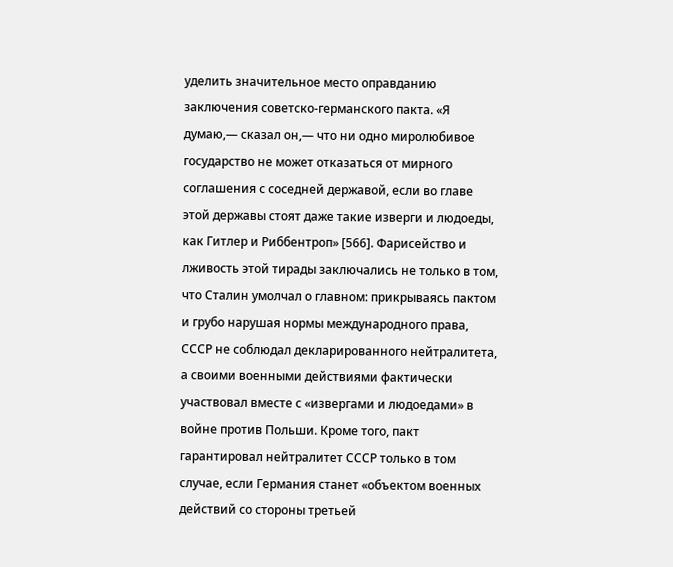уделить значительное место оправданию заключения советско-германского пакта. «Я думаю,— сказал он,— что ни одно миролюбивое государство не может отказаться от мирного соглашения с соседней державой, если во главе этой державы стоят даже такие изверги и людоеды, как Гитлер и Риббентроп» [566]. Фарисейство и лживость этой тирады заключались не только в том, что Сталин умолчал о главном: прикрываясь пактом и грубо нарушая нормы международного права, СССР не соблюдал декларированного нейтралитета, а своими военными действиями фактически участвовал вместе с «извергами и людоедами» в войне против Польши. Кроме того, пакт гарантировал нейтралитет СССР только в том случае, если Германия станет «объектом военных действий со стороны третьей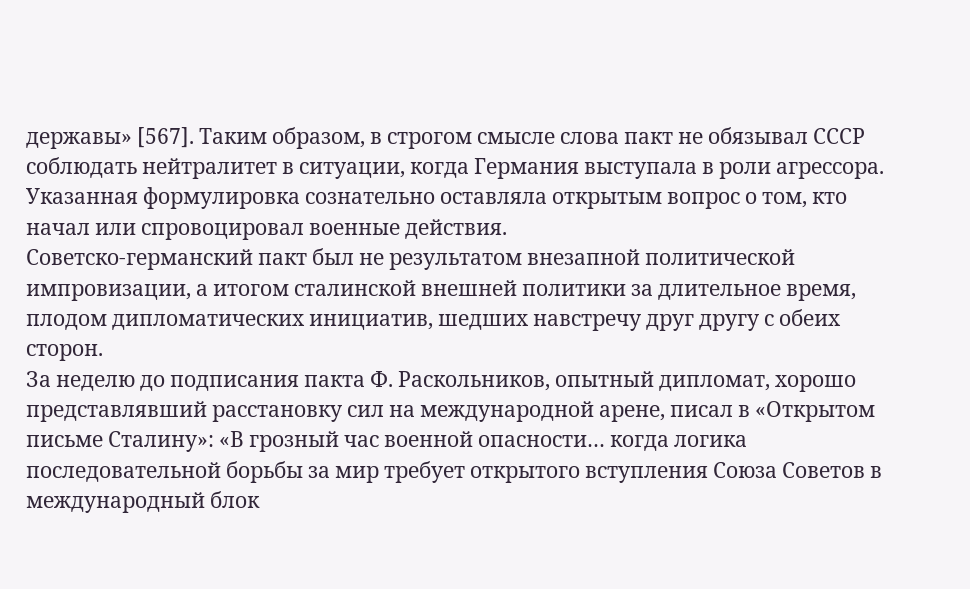державы» [567]. Таким образом, в строгом смысле слова пакт не обязывал СССР соблюдать нейтралитет в ситуации, когда Германия выступала в роли агрессора. Указанная формулировка сознательно оставляла открытым вопрос о том, кто начал или спровоцировал военные действия.
Советско-германский пакт был не результатом внезапной политической импровизации, а итогом сталинской внешней политики за длительное время, плодом дипломатических инициатив, шедших навстречу друг другу с обеих сторон.
За неделю до подписания пакта Ф. Раскольников, опытный дипломат, хорошо представлявший расстановку сил на международной арене, писал в «Открытом письме Сталину»: «В грозный час военной опасности… когда логика последовательной борьбы за мир требует открытого вступления Союза Советов в международный блок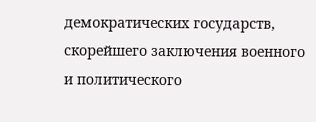демократических государств, скорейшего заключения военного и политического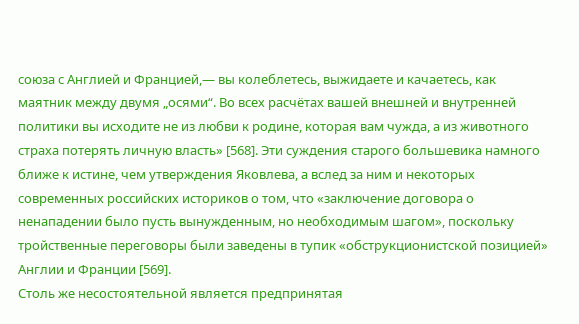союза с Англией и Францией,— вы колеблетесь, выжидаете и качаетесь, как маятник между двумя „осями“. Во всех расчётах вашей внешней и внутренней политики вы исходите не из любви к родине, которая вам чужда, а из животного страха потерять личную власть» [568]. Эти суждения старого большевика намного ближе к истине, чем утверждения Яковлева, а вслед за ним и некоторых современных российских историков о том, что «заключение договора о ненападении было пусть вынужденным, но необходимым шагом», поскольку тройственные переговоры были заведены в тупик «обструкционистской позицией» Англии и Франции [569].
Столь же несостоятельной является предпринятая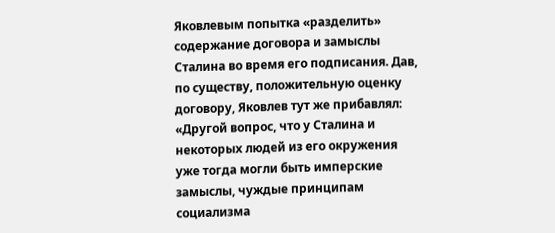Яковлевым попытка «разделить» содержание договора и замыслы Сталина во время его подписания. Дав, по существу, положительную оценку договору, Яковлев тут же прибавлял: «Другой вопрос, что у Сталина и некоторых людей из его окружения уже тогда могли быть имперские замыслы, чуждые принципам социализма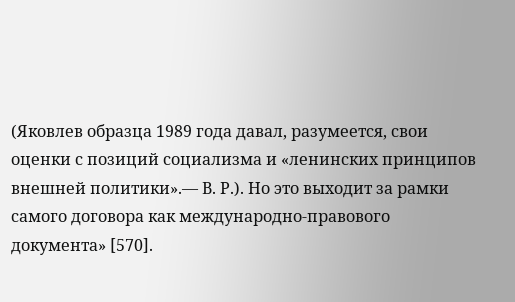(Яковлев образца 1989 года давал, разумеется, свои оценки с позиций социализма и «ленинских принципов внешней политики».— В. Р.). Но это выходит за рамки самого договора как международно-правового документа» [570].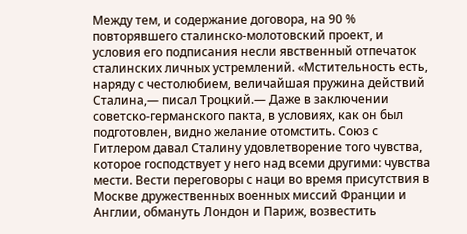Между тем, и содержание договора, на 90 % повторявшего сталинско-молотовский проект, и условия его подписания несли явственный отпечаток сталинских личных устремлений. «Мстительность есть, наряду с честолюбием, величайшая пружина действий Сталина,— писал Троцкий.— Даже в заключении советско-германского пакта, в условиях, как он был подготовлен, видно желание отомстить. Союз с Гитлером давал Сталину удовлетворение того чувства, которое господствует у него над всеми другими: чувства мести. Вести переговоры с наци во время присутствия в Москве дружественных военных миссий Франции и Англии, обмануть Лондон и Париж, возвестить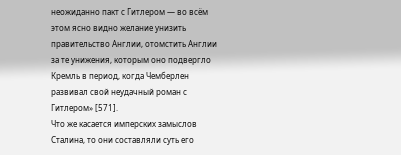неожиданно пакт с Гитлером — во всём этом ясно видно желание унизить правительство Англии, отомстить Англии за те унижения, которым оно подвергло Кремль в период, когда Чемберлен развивал свой неудачный роман с Гитлером» [571].
Что же касается имперских замыслов Сталина, то они составляли суть его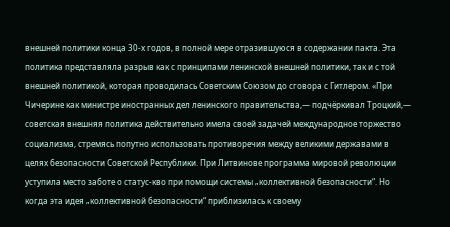внешней политики конца 30-х годов, в полной мере отразившуюся в содержании пакта. Эта политика представляла разрыв как с принципами ленинской внешней политики, так и с той внешней политикой, которая проводилась Советским Союзом до сговора с Гитлером. «При Чичерине как министре иностранных дел ленинского правительства,— подчёркивал Троцкий,— советская внешняя политика действительно имела своей задачей международное торжество социализма, стремясь попутно использовать противоречия между великими державами в целях безопасности Советской Республики. При Литвинове программа мировой революции уступила место заботе о статус-кво при помощи системы „коллективной безопасности“. Но когда эта идея „коллективной безопасности“ приблизилась к своему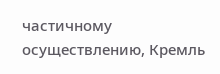частичному осуществлению, Кремль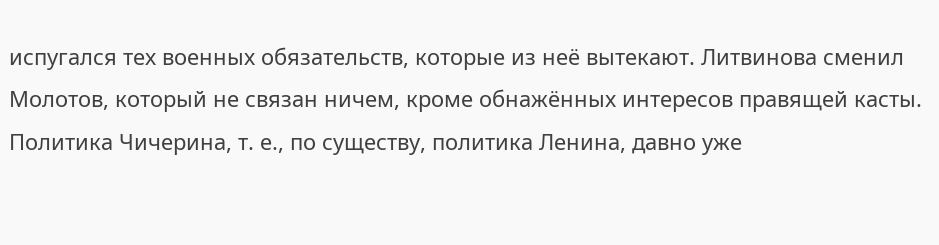испугался тех военных обязательств, которые из неё вытекают. Литвинова сменил Молотов, который не связан ничем, кроме обнажённых интересов правящей касты. Политика Чичерина, т. е., по существу, политика Ленина, давно уже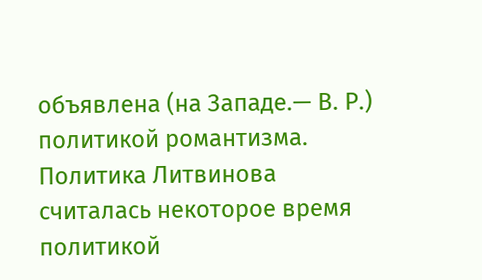объявлена (на Западе.— В. Р.) политикой романтизма. Политика Литвинова считалась некоторое время политикой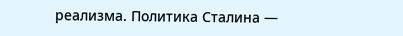реализма. Политика Сталина —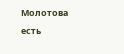Молотова есть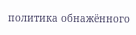политика обнажённого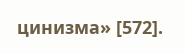цинизма» [572].